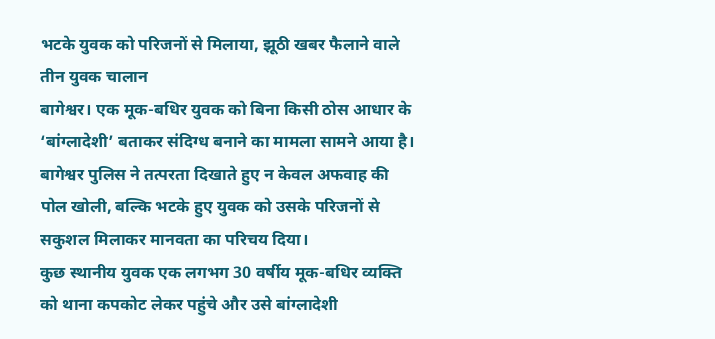भटके युवक को परिजनों से मिलाया, झूठी खबर फैलाने वाले तीन युवक चालान
बागेश्वर। एक मूक-बधिर युवक को बिना किसी ठोस आधार के ‘बांग्लादेशी’ बताकर संदिग्ध बनाने का मामला सामने आया है। बागेश्वर पुलिस ने तत्परता दिखाते हुए न केवल अफवाह की पोल खोली, बल्कि भटके हुए युवक को उसके परिजनों से सकुशल मिलाकर मानवता का परिचय दिया।
कुछ स्थानीय युवक एक लगभग 30 वर्षीय मूक-बधिर व्यक्ति को थाना कपकोट लेकर पहुंचे और उसे बांग्लादेशी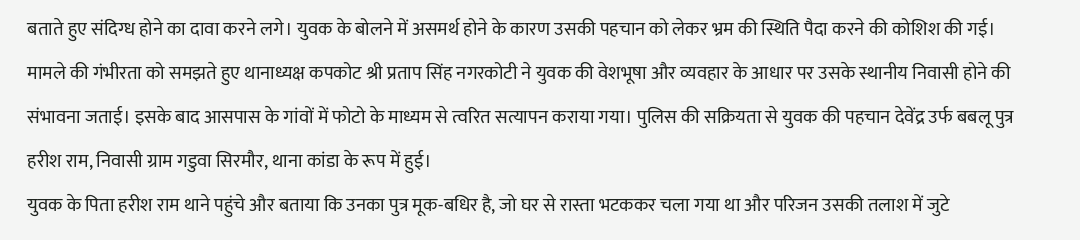बताते हुए संदिग्ध होने का दावा करने लगे। युवक के बोलने में असमर्थ होने के कारण उसकी पहचान को लेकर भ्रम की स्थिति पैदा करने की कोशिश की गई।
मामले की गंभीरता को समझते हुए थानाध्यक्ष कपकोट श्री प्रताप सिंह नगरकोटी ने युवक की वेशभूषा और व्यवहार के आधार पर उसके स्थानीय निवासी होने की संभावना जताई। इसके बाद आसपास के गांवों में फोटो के माध्यम से त्वरित सत्यापन कराया गया। पुलिस की सक्रियता से युवक की पहचान देवेंद्र उर्फ बबलू पुत्र हरीश राम, निवासी ग्राम गडुवा सिरमौर, थाना कांडा के रूप में हुई।
युवक के पिता हरीश राम थाने पहुंचे और बताया कि उनका पुत्र मूक-बधिर है, जो घर से रास्ता भटककर चला गया था और परिजन उसकी तलाश में जुटे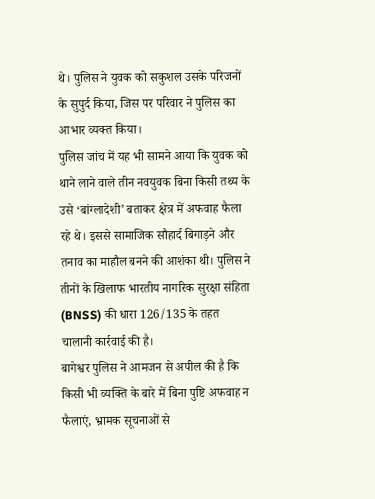थे। पुलिस ने युवक को सकुशल उसके परिजनों के सुपुर्द किया, जिस पर परिवार ने पुलिस का आभार व्यक्त किया।
पुलिस जांच में यह भी सामने आया कि युवक को थाने लाने वाले तीन नवयुवक बिना किसी तथ्य के उसे ‘बांग्लादेशी’ बताकर क्षेत्र में अफवाह फैला रहे थे। इससे सामाजिक सौहार्द बिगाड़ने और तनाव का माहौल बनने की आशंका थी। पुलिस ने तीनों के खिलाफ भारतीय नागरिक सुरक्षा संहिता (BNSS) की धारा 126/135 के तहत चालानी कार्रवाई की है।
बागेश्वर पुलिस ने आमजन से अपील की है कि किसी भी व्यक्ति के बारे में बिना पुष्टि अफवाह न फैलाएं, भ्रामक सूचनाओं से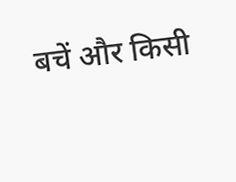बचें और किसी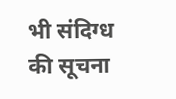भी संदिग्ध की सूचना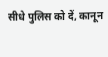सीधे पुलिस को दें, कानून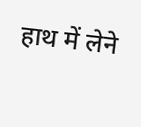हाथ में लेने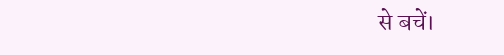से बचें।